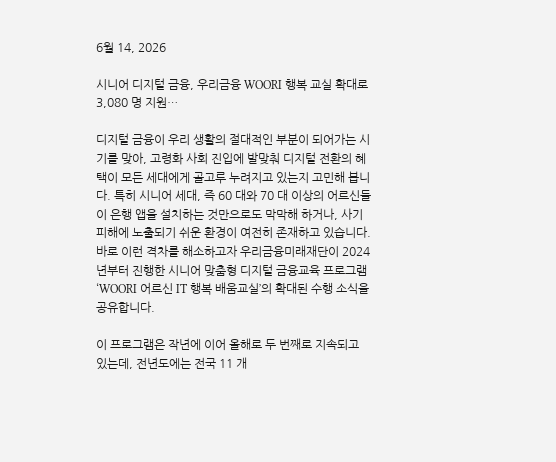6월 14, 2026

시니어 디지털 금융, 우리금융 WOORI 행복 교실 확대로 3,080 명 지원…

디지털 금융이 우리 생활의 절대적인 부분이 되어가는 시기를 맞아, 고령화 사회 진입에 발맞춰 디지털 전환의 혜택이 모든 세대에게 골고루 누려지고 있는지 고민해 봅니다. 특히 시니어 세대, 즉 60 대와 70 대 이상의 어르신들이 은행 앱을 설치하는 것만으로도 막막해 하거나, 사기 피해에 노출되기 쉬운 환경이 여전히 존재하고 있습니다. 바로 이런 격차를 해소하고자 우리금융미래재단이 2024 년부터 진행한 시니어 맞춤형 디지털 금융교육 프로그램 ‘WOORI 어르신 IT 행복 배움교실’의 확대된 수행 소식을 공유합니다.

이 프로그램은 작년에 이어 올해로 두 번째로 지속되고 있는데, 전년도에는 전국 11 개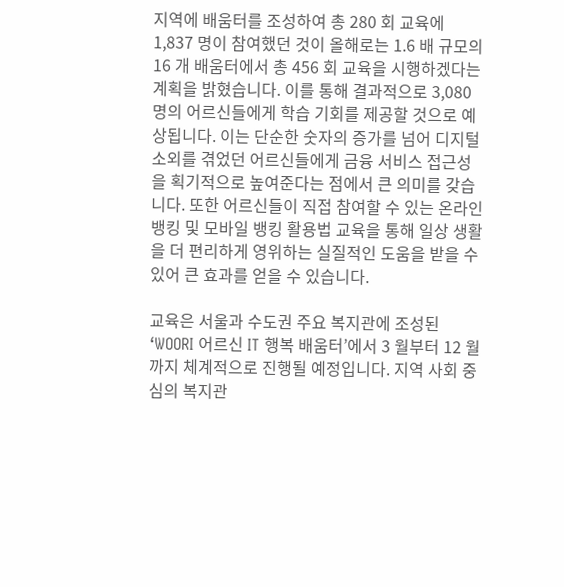지역에 배움터를 조성하여 총 280 회 교육에 1,837 명이 참여했던 것이 올해로는 1.6 배 규모의 16 개 배움터에서 총 456 회 교육을 시행하겠다는 계획을 밝혔습니다. 이를 통해 결과적으로 3,080 명의 어르신들에게 학습 기회를 제공할 것으로 예상됩니다. 이는 단순한 숫자의 증가를 넘어 디지털 소외를 겪었던 어르신들에게 금융 서비스 접근성을 획기적으로 높여준다는 점에서 큰 의미를 갖습니다. 또한 어르신들이 직접 참여할 수 있는 온라인 뱅킹 및 모바일 뱅킹 활용법 교육을 통해 일상 생활을 더 편리하게 영위하는 실질적인 도움을 받을 수 있어 큰 효과를 얻을 수 있습니다.

교육은 서울과 수도권 주요 복지관에 조성된 ‘WOORI 어르신 IT 행복 배움터’에서 3 월부터 12 월까지 체계적으로 진행될 예정입니다. 지역 사회 중심의 복지관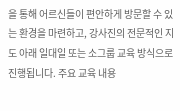을 통해 어르신들이 편안하게 방문할 수 있는 환경을 마련하고, 강사진의 전문적인 지도 아래 일대일 또는 소그룹 교육 방식으로 진행됩니다. 주요 교육 내용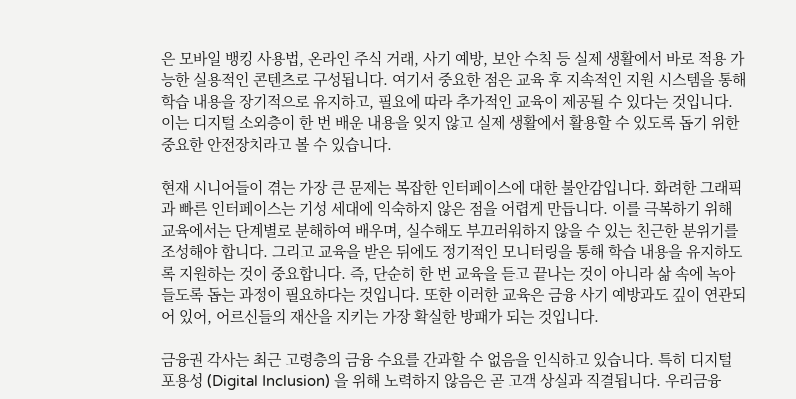은 모바일 뱅킹 사용법, 온라인 주식 거래, 사기 예방, 보안 수칙 등 실제 생활에서 바로 적용 가능한 실용적인 콘텐츠로 구성됩니다. 여기서 중요한 점은 교육 후 지속적인 지원 시스템을 통해 학습 내용을 장기적으로 유지하고, 필요에 따라 추가적인 교육이 제공될 수 있다는 것입니다. 이는 디지털 소외층이 한 번 배운 내용을 잊지 않고 실제 생활에서 활용할 수 있도록 돕기 위한 중요한 안전장치라고 볼 수 있습니다.

현재 시니어들이 겪는 가장 큰 문제는 복잡한 인터페이스에 대한 불안감입니다. 화려한 그래픽과 빠른 인터페이스는 기성 세대에 익숙하지 않은 점을 어렵게 만듭니다. 이를 극복하기 위해 교육에서는 단계별로 분해하여 배우며, 실수해도 부끄러워하지 않을 수 있는 친근한 분위기를 조성해야 합니다. 그리고 교육을 받은 뒤에도 정기적인 모니터링을 통해 학습 내용을 유지하도록 지원하는 것이 중요합니다. 즉, 단순히 한 번 교육을 듣고 끝나는 것이 아니라 삶 속에 녹아들도록 돕는 과정이 필요하다는 것입니다. 또한 이러한 교육은 금융 사기 예방과도 깊이 연관되어 있어, 어르신들의 재산을 지키는 가장 확실한 방패가 되는 것입니다.

금융권 각사는 최근 고령층의 금융 수요를 간과할 수 없음을 인식하고 있습니다. 특히 디지털 포용성 (Digital Inclusion) 을 위해 노력하지 않음은 곧 고객 상실과 직결됩니다. 우리금융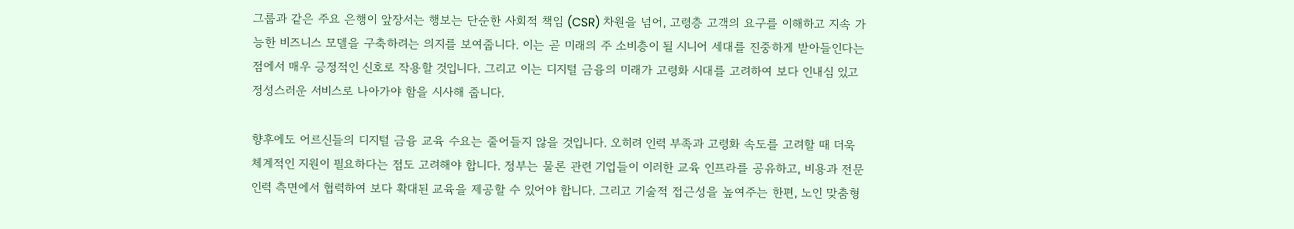그룹과 같은 주요 은행이 앞장서는 행보는 단순한 사회적 책임 (CSR) 차원을 넘어, 고령층 고객의 요구를 이해하고 지속 가능한 비즈니스 모델을 구축하려는 의지를 보여줍니다. 이는 곧 미래의 주 소비층이 될 시니어 세대를 진중하게 받아들인다는 점에서 매우 긍정적인 신호로 작용할 것입니다. 그리고 이는 디지털 금융의 미래가 고령화 시대를 고려하여 보다 인내심 있고 정성스러운 서비스로 나아가야 함을 시사해 줍니다.

향후에도 어르신들의 디지털 금융 교육 수요는 줄어들지 않을 것입니다. 오히려 인력 부족과 고령화 속도를 고려할 때 더욱 체계적인 지원이 필요하다는 점도 고려해야 합니다. 정부는 물론 관련 기업들이 이러한 교육 인프라를 공유하고, 비용과 전문 인력 측면에서 협력하여 보다 확대된 교육을 제공할 수 있어야 합니다. 그리고 기술적 접근성을 높여주는 한편, 노인 맞춤형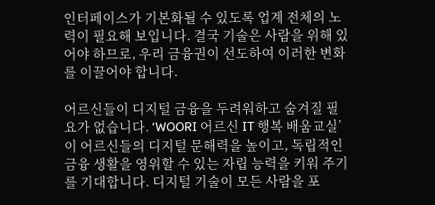인터페이스가 기본화될 수 있도록 업계 전체의 노력이 필요해 보입니다. 결국 기술은 사람을 위해 있어야 하므로, 우리 금융권이 선도하여 이러한 변화를 이끌어야 합니다.

어르신들이 디지털 금융을 두려워하고 숨겨질 필요가 없습니다. ‘WOORI 어르신 IT 행복 배움교실’이 어르신들의 디지털 문해력을 높이고, 독립적인 금융 생활을 영위할 수 있는 자립 능력을 키워 주기를 기대합니다. 디지털 기술이 모든 사람을 포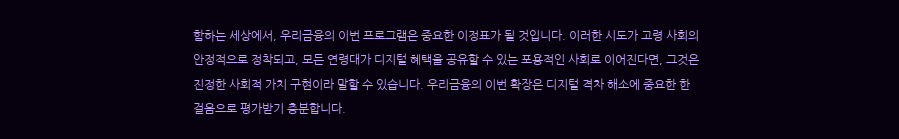함하는 세상에서, 우리금융의 이번 프로그램은 중요한 이정표가 될 것입니다. 이러한 시도가 고령 사회의 안정적으로 정착되고, 모든 연령대가 디지털 혜택을 공유할 수 있는 포용적인 사회로 이어진다면, 그것은 진정한 사회적 가치 구현이라 말할 수 있습니다. 우리금융의 이번 확장은 디지털 격차 해소에 중요한 한 걸음으로 평가받기 충분합니다.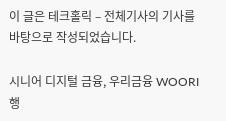이 글은 테크홀릭 – 전체기사의 기사를 바탕으로 작성되었습니다.

시니어 디지털 금융, 우리금융 WOORI 행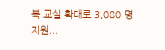복 교실 확대로 3,080 명 지원...